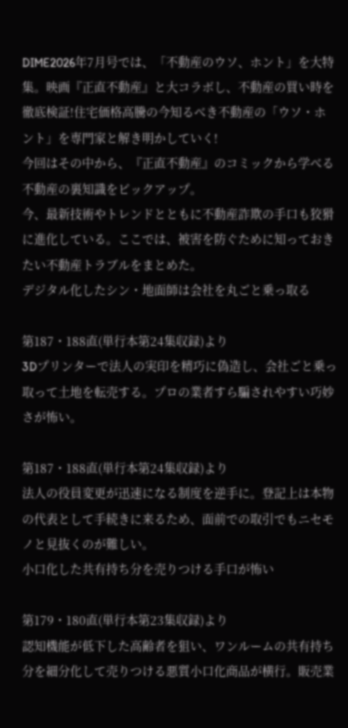DIME2026年7月号では、「不動産のウソ、ホント」を大特集。映画『正直不動産』と大コラボし、不動産の買い時を徹底検証!住宅価格高騰の今知るべき不動産の「ウソ・ホント」を専門家と解き明かしていく!
今回はその中から、『正直不動産』のコミックから学べる不動産の裏知識をピックアップ。
今、最新技術やトレンドとともに不動産詐欺の手口も狡猾に進化している。ここでは、被害を防ぐために知っておきたい不動産トラブルをまとめた。
デジタル化したシン・地面師は会社を丸ごと乗っ取る

第187・188直(単行本第24集収録)より
3Dプリンターで法人の実印を精巧に偽造し、会社ごと乗っ取って土地を転売する。プロの業者すら騙されやすい巧妙さが怖い。

第187・188直(単行本第24集収録)より
法人の役員変更が迅速になる制度を逆手に。登記上は本物の代表として手続きに来るため、面前での取引でもニセモノと見抜くのが難しい。
小口化した共有持ち分を売りつける手口が怖い

第179・180直(単行本第23集収録)より
認知機能が低下した高齢者を狙い、ワンルームの共有持ち分を細分化して売りつける悪質小口化商品が横行。販売業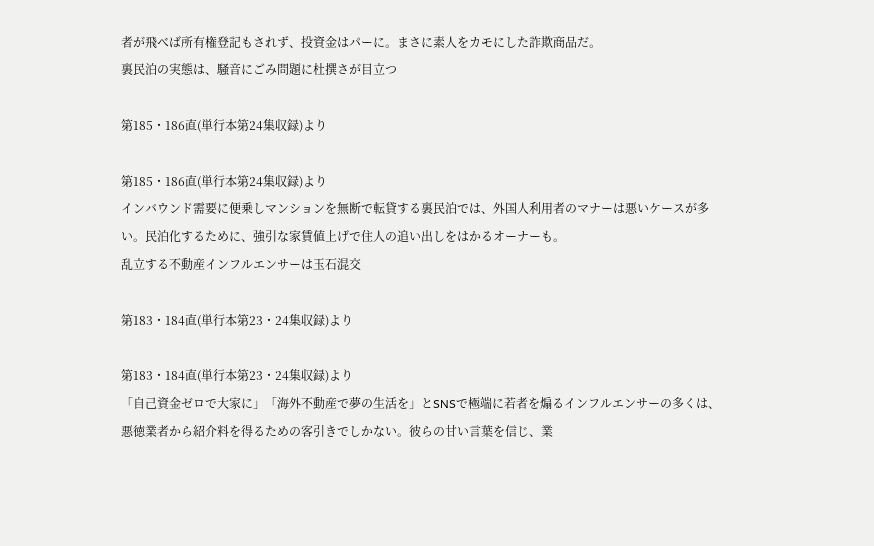者が飛べば所有権登記もされず、投資金はパーに。まさに素人をカモにした詐欺商品だ。
裏民泊の実態は、騒音にごみ問題に杜撰さが目立つ

第185・186直(単行本第24集収録)より

第185・186直(単行本第24集収録)より
インバウンド需要に便乗しマンションを無断で転貸する裏民泊では、外国人利用者のマナーは悪いケースが多い。民泊化するために、強引な家賃値上げで住人の追い出しをはかるオーナーも。
乱立する不動産インフルエンサーは玉石混交

第183・184直(単行本第23・24集収録)より

第183・184直(単行本第23・24集収録)より
「自己資金ゼロで大家に」「海外不動産で夢の生活を」とSNSで極端に若者を煽るインフルエンサーの多くは、悪徳業者から紹介料を得るための客引きでしかない。彼らの甘い言葉を信じ、業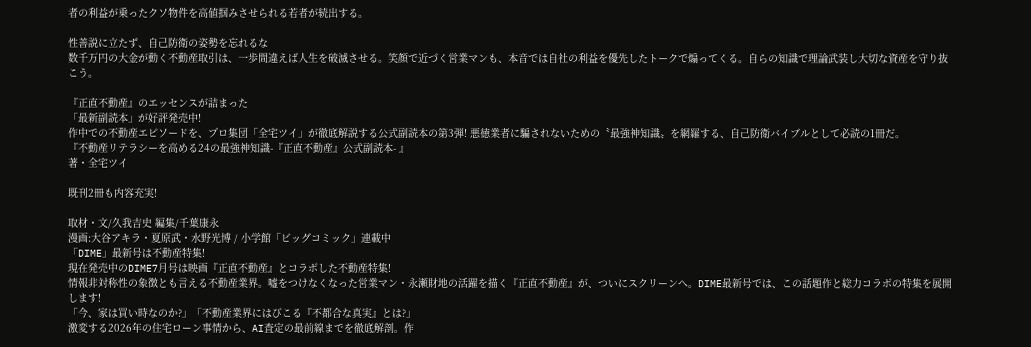者の利益が乗ったクソ物件を高値掴みさせられる若者が続出する。

性善説に立たず、自己防衛の姿勢を忘れるな
数千万円の大金が動く不動産取引は、一歩間違えば人生を破滅させる。笑顔で近づく営業マンも、本音では自社の利益を優先したトークで煽ってくる。自らの知識で理論武装し大切な資産を守り抜こう。

『正直不動産』のエッセンスが詰まった
「最新副読本」が好評発売中!
作中での不動産エピソードを、プロ集団「全宅ツイ」が徹底解説する公式副読本の第3弾! 悪徳業者に騙されないための〝最強神知識〟を網羅する、自己防衛バイブルとして必読の1冊だ。
『不動産リテラシーを高める24の最強神知識-『正直不動産』公式副読本- 』
著・全宅ツイ

既刊2冊も内容充実!

取材・文/久我吉史 編集/千葉康永
漫画:大谷アキラ・夏原武・水野光博 / 小学館「ビッグコミック」連載中
「DIME」最新号は不動産特集!
現在発売中のDIME7月号は映画『正直不動産』とコラボした不動産特集!
情報非対称性の象徴とも言える不動産業界。嘘をつけなくなった営業マン・永瀬財地の活躍を描く『正直不動産』が、ついにスクリーンへ。DIME最新号では、この話題作と総力コラボの特集を展開します!
「今、家は買い時なのか?」「不動産業界にはびこる『不都合な真実』とは?」
激変する2026年の住宅ローン事情から、AI査定の最前線までを徹底解剖。作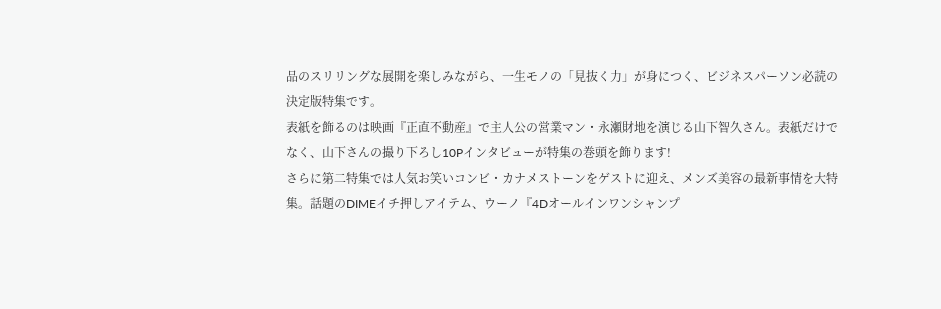品のスリリングな展開を楽しみながら、一生モノの「見抜く力」が身につく、ビジネスパーソン必読の決定版特集です。
表紙を飾るのは映画『正直不動産』で主人公の営業マン・永瀬財地を演じる山下智久さん。表紙だけでなく、山下さんの撮り下ろし10Pインタビューが特集の巻頭を飾ります!
さらに第二特集では人気お笑いコンビ・カナメストーンをゲストに迎え、メンズ美容の最新事情を大特集。話題のDIMEイチ押しアイテム、ウーノ『4Dオールインワンシャンプ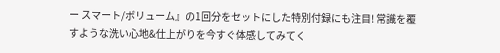ー スマート/ボリューム』の1回分をセットにした特別付録にも注目! 常識を覆すような洗い心地&仕上がりを今すぐ体感してみてく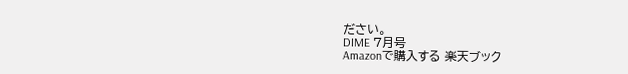ださい。
DIME 7月号
Amazonで購入する 楽天ブック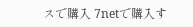スで購入 7netで購入す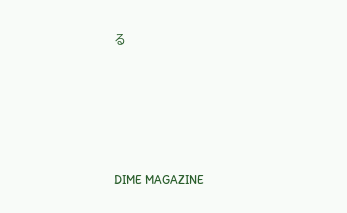る






DIME MAGAZINE